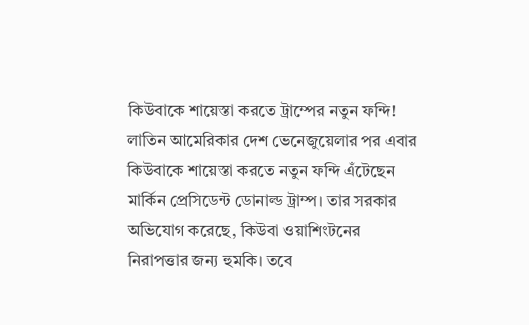কিউবাকে শায়েস্তা করতে ট্রাম্পের নতুন ফন্দি!
লাতিন আমেরিকার দেশ ভেনেজুয়েলার পর এবার কিউবাকে শায়েস্তা করতে নতুন ফন্দি এঁটেছেন মার্কিন প্রেসিডেন্ট ডোনাল্ড ট্রাম্প। তার সরকার অভিযোগ করেছে, কিউবা ওয়াশিংটনের নিরাপত্তার জন্য হুমকি। তবে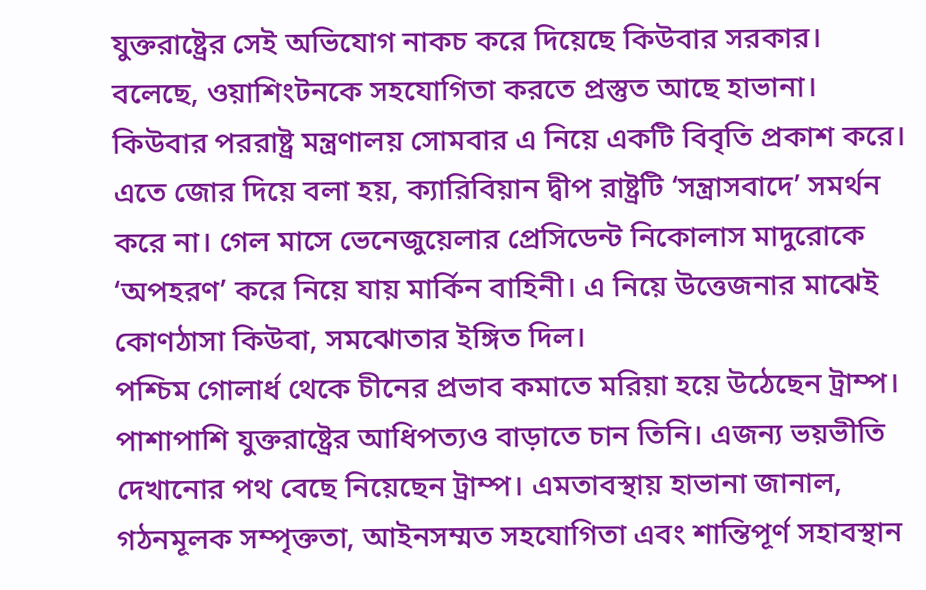যুক্তরাষ্ট্রের সেই অভিযোগ নাকচ করে দিয়েছে কিউবার সরকার। বলেছে, ওয়াশিংটনকে সহযোগিতা করতে প্রস্তুত আছে হাভানা।
কিউবার পররাষ্ট্র মন্ত্রণালয় সোমবার এ নিয়ে একটি বিবৃতি প্রকাশ করে। এতে জোর দিয়ে বলা হয়, ক্যারিবিয়ান দ্বীপ রাষ্ট্রটি ‘সন্ত্রাসবাদে’ সমর্থন করে না। গেল মাসে ভেনেজুয়েলার প্রেসিডেন্ট নিকোলাস মাদুরোকে ‘অপহরণ’ করে নিয়ে যায় মার্কিন বাহিনী। এ নিয়ে উত্তেজনার মাঝেই কোণঠাসা কিউবা, সমঝোতার ইঙ্গিত দিল।
পশ্চিম গোলার্ধ থেকে চীনের প্রভাব কমাতে মরিয়া হয়ে উঠেছেন ট্রাম্প। পাশাপাশি যুক্তরাষ্ট্রের আধিপত্যও বাড়াতে চান তিনি। এজন্য ভয়ভীতি দেখানোর পথ বেছে নিয়েছেন ট্রাম্প। এমতাবস্থায় হাভানা জানাল, গঠনমূলক সম্পৃক্ততা, আইনসম্মত সহযোগিতা এবং শান্তিপূর্ণ সহাবস্থান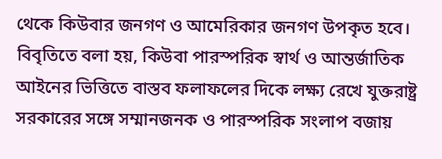থেকে কিউবার জনগণ ও আমেরিকার জনগণ উপকৃত হবে।
বিবৃতিতে বলা হয়, কিউবা পারস্পরিক স্বার্থ ও আন্তর্জাতিক আইনের ভিত্তিতে বাস্তব ফলাফলের দিকে লক্ষ্য রেখে যুক্তরাষ্ট্র সরকারের সঙ্গে সম্মানজনক ও পারস্পরিক সংলাপ বজায়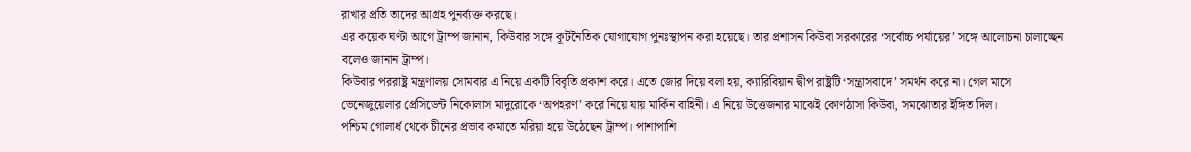রাখার প্রতি তাদের আগ্রহ পুনর্ব্যক্ত করছে।
এর কয়েক ঘণ্টা আগে ট্রাম্প জানান, কিউবার সঙ্গে কূটনৈতিক যোগাযোগ পুনঃস্থাপন করা হয়েছে। তার প্রশাসন কিউবা সরকারের ‘সর্বোচ্চ পর্যায়ের’ সঙ্গে আলোচনা চালাচ্ছেন বলেও জানান ট্রাম্প।
কিউবার পররাষ্ট্র মন্ত্রণালয় সোমবার এ নিয়ে একটি বিবৃতি প্রকাশ করে। এতে জোর দিয়ে বলা হয়, ক্যারিবিয়ান দ্বীপ রাষ্ট্রটি ‘সন্ত্রাসবাদে’ সমর্থন করে না। গেল মাসে ভেনেজুয়েলার প্রেসিডেন্ট নিকোলাস মাদুরোকে ‘অপহরণ’ করে নিয়ে যায় মার্কিন বাহিনী। এ নিয়ে উত্তেজনার মাঝেই কোণঠাসা কিউবা, সমঝোতার ইঙ্গিত দিল।
পশ্চিম গোলার্ধ থেকে চীনের প্রভাব কমাতে মরিয়া হয়ে উঠেছেন ট্রাম্প। পাশাপাশি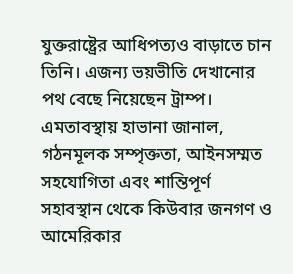যুক্তরাষ্ট্রের আধিপত্যও বাড়াতে চান তিনি। এজন্য ভয়ভীতি দেখানোর পথ বেছে নিয়েছেন ট্রাম্প। এমতাবস্থায় হাভানা জানাল, গঠনমূলক সম্পৃক্ততা, আইনসম্মত সহযোগিতা এবং শান্তিপূর্ণ সহাবস্থান থেকে কিউবার জনগণ ও আমেরিকার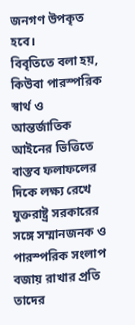জনগণ উপকৃত হবে।
বিবৃতিতে বলা হয়, কিউবা পারস্পরিক স্বার্থ ও আন্তর্জাতিক আইনের ভিত্তিতে বাস্তব ফলাফলের দিকে লক্ষ্য রেখে যুক্তরাষ্ট্র সরকারের সঙ্গে সম্মানজনক ও পারস্পরিক সংলাপ বজায় রাখার প্রতি তাদের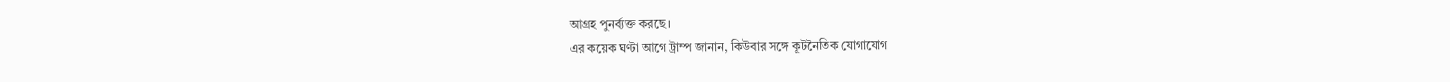আগ্রহ পুনর্ব্যক্ত করছে।
এর কয়েক ঘণ্টা আগে ট্রাম্প জানান, কিউবার সঙ্গে কূটনৈতিক যোগাযোগ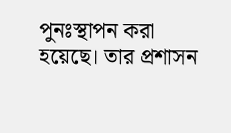পুনঃস্থাপন করা হয়েছে। তার প্রশাসন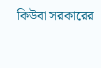কিউবা সরকারের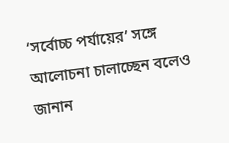‘সর্বোচ্চ পর্যায়ের’ সঙ্গে আলোচনা চালাচ্ছেন বলেও জানান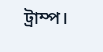ট্রাম্প।